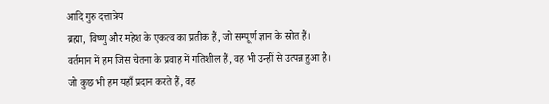आदि गुरु दत्तात्रेय
ब्रह्मा, विष्णु और महेश के एकत्व का प्रतीक हैं, जो सम्पूर्ण ज्ञान के स्रोत हैं।
वर्तमान में हम जिस चेतना के प्रवाह में गतिशील हैं, वह भी उन्हीं से उत्पन्न हुआ है।
जो कुछ भी हम यहाँ प्रदान करते हैं, वह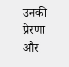उनकी प्रेरणा और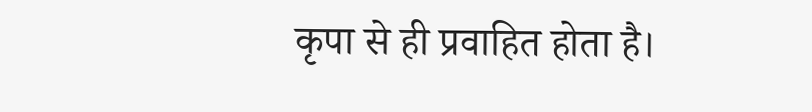कृपा से ही प्रवाहित होता है।